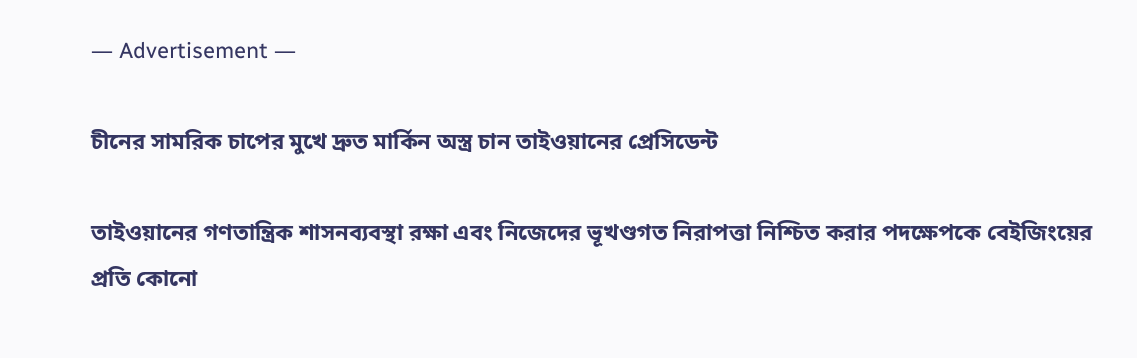― Advertisement ―

চীনের সামরিক চাপের মুখে দ্রুত মার্কিন অস্ত্র চান তাইওয়ানের প্রেসিডেন্ট

তাইওয়ানের গণতান্ত্রিক শাসনব্যবস্থা রক্ষা এবং নিজেদের ভূখণ্ডগত নিরাপত্তা নিশ্চিত করার পদক্ষেপকে বেইজিংয়ের প্রতি কোনো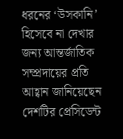ধরনের ‘উসকানি’ হিসেবে না দেখার জন্য আন্তর্জাতিক সম্প্রদায়ের প্রতি আহ্বান জানিয়েছেন দেশটির প্রেসিডেন্ট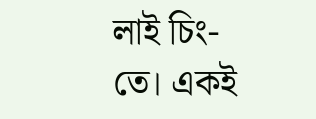লাই চিং-তে। একই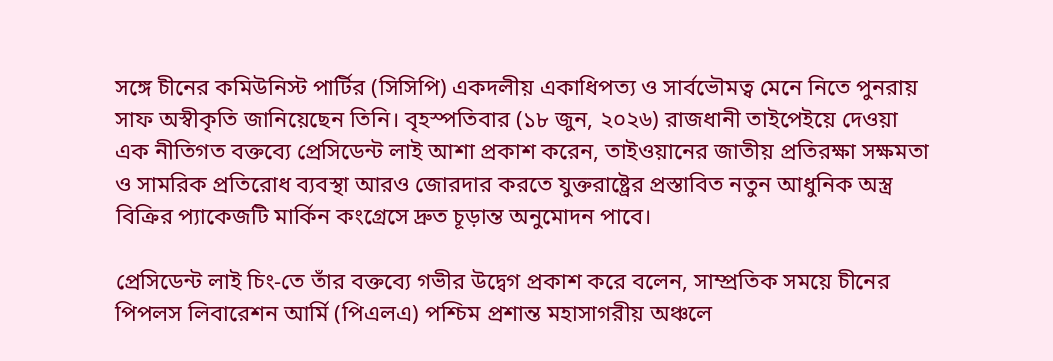সঙ্গে চীনের কমিউনিস্ট পার্টির (সিসিপি) একদলীয় একাধিপত্য ও সার্বভৌমত্ব মেনে নিতে পুনরায় সাফ অস্বীকৃতি জানিয়েছেন তিনি। বৃহস্পতিবার (১৮ জুন, ২০২৬) রাজধানী তাইপেইয়ে দেওয়া এক নীতিগত বক্তব্যে প্রেসিডেন্ট লাই আশা প্রকাশ করেন, তাইওয়ানের জাতীয় প্রতিরক্ষা সক্ষমতা ও সামরিক প্রতিরোধ ব্যবস্থা আরও জোরদার করতে যুক্তরাষ্ট্রের প্রস্তাবিত নতুন আধুনিক অস্ত্র বিক্রির প্যাকেজটি মার্কিন কংগ্রেসে দ্রুত চূড়ান্ত অনুমোদন পাবে।

প্রেসিডেন্ট লাই চিং-তে তাঁর বক্তব্যে গভীর উদ্বেগ প্রকাশ করে বলেন, সাম্প্রতিক সময়ে চীনের পিপলস লিবারেশন আর্মি (পিএলএ) পশ্চিম প্রশান্ত মহাসাগরীয় অঞ্চলে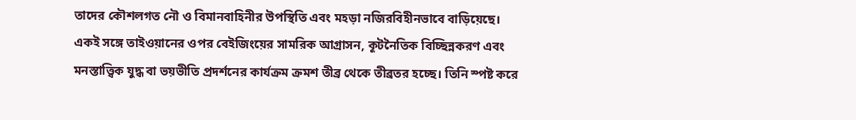তাদের কৌশলগত নৌ ও বিমানবাহিনীর উপস্থিতি এবং মহড়া নজিরবিহীনভাবে বাড়িয়েছে। একই সঙ্গে তাইওয়ানের ওপর বেইজিংয়ের সামরিক আগ্রাসন, কূটনৈতিক বিচ্ছিন্নকরণ এবং মনস্তাত্ত্বিক যুদ্ধ বা ভয়ভীতি প্রদর্শনের কার্যক্রম ক্রমশ তীব্র থেকে তীব্রতর হচ্ছে। তিনি স্পষ্ট করে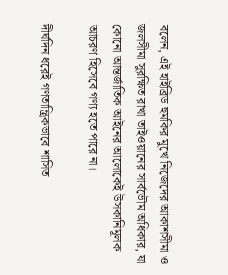বলেন, এই হাইব্রিড হুমকির মুখে নিজেদের আকাশসীমা ও জলসীমা সুরক্ষিত রাখা তাইওয়ানের সার্বভৌম অধিকার, যা কোনো আন্তর্জাতিক আইনের আলোকেই উসকানিমূলক আচরণ হিসেবে গণ্য হতে পারে না।

দীর্ঘদিন ধরেই গণতান্ত্রিকভাবে শাসিত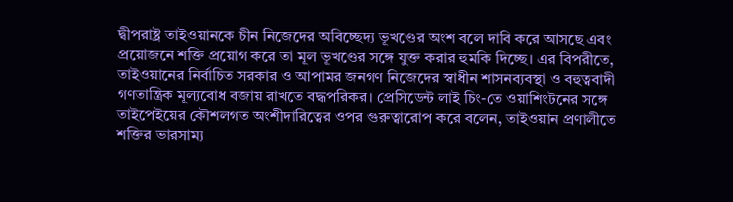দ্বীপরাষ্ট্র তাইওয়ানকে চীন নিজেদের অবিচ্ছেদ্য ভূখণ্ডের অংশ বলে দাবি করে আসছে এবং প্রয়োজনে শক্তি প্রয়োগ করে তা মূল ভূখণ্ডের সঙ্গে যুক্ত করার হুমকি দিচ্ছে। এর বিপরীতে, তাইওয়ানের নির্বাচিত সরকার ও আপামর জনগণ নিজেদের স্বাধীন শাসনব্যবস্থা ও বহুত্ববাদী গণতান্ত্রিক মূল্যবোধ বজায় রাখতে বদ্ধপরিকর। প্রেসিডেন্ট লাই চিং-তে ওয়াশিংটনের সঙ্গে তাইপেইয়ের কৌশলগত অংশীদারিত্বের ওপর গুরুত্বারোপ করে বলেন, তাইওয়ান প্রণালীতে শক্তির ভারসাম্য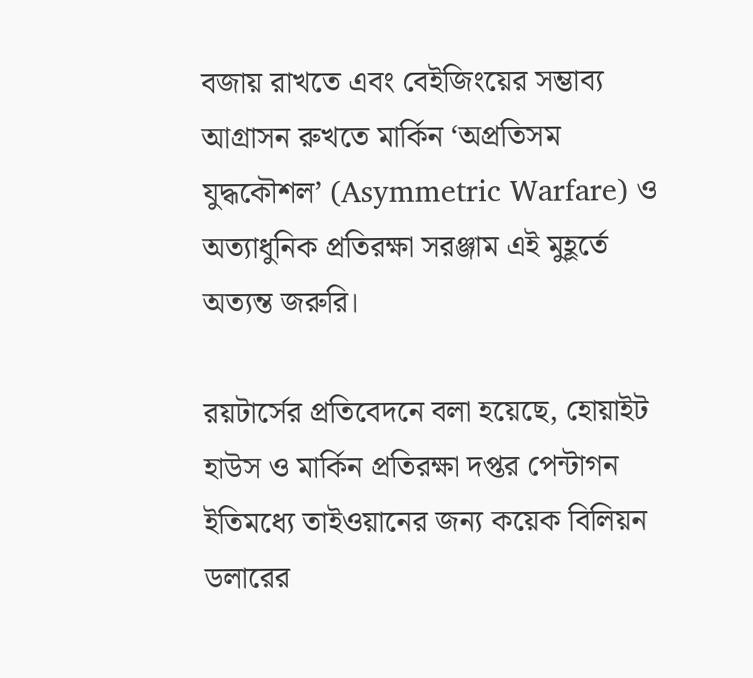বজায় রাখতে এবং বেইজিংয়ের সম্ভাব্য আগ্রাসন রুখতে মার্কিন ‘অপ্রতিসম যুদ্ধকৌশল’ (Asymmetric Warfare) ও অত্যাধুনিক প্রতিরক্ষা সরঞ্জাম এই মুহূর্তে অত্যন্ত জরুরি।

রয়টার্সের প্রতিবেদনে বলা হয়েছে, হোয়াইট হাউস ও মার্কিন প্রতিরক্ষা দপ্তর পেন্টাগন ইতিমধ্যে তাইওয়ানের জন্য কয়েক বিলিয়ন ডলারের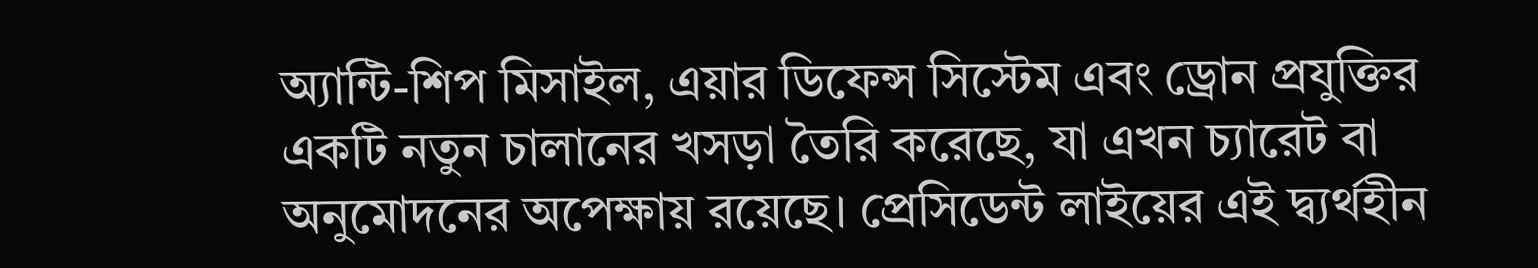অ্যান্টি-শিপ মিসাইল, এয়ার ডিফেন্স সিস্টেম এবং ড্রোন প্রযুক্তির একটি নতুন চালানের খসড়া তৈরি করেছে, যা এখন চ্যারেট বা অনুমোদনের অপেক্ষায় রয়েছে। প্রেসিডেন্ট লাইয়ের এই দ্ব্যর্থহীন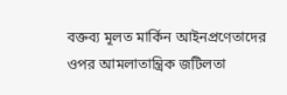বক্তব্য মূলত মার্কিন আইনপ্রণেতাদের ওপর আমলাতান্ত্রিক জটিলতা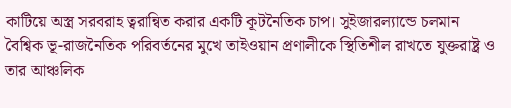কাটিয়ে অস্ত্র সরবরাহ ত্বরান্বিত করার একটি কূটনৈতিক চাপ। সুইজারল্যান্ডে চলমান বৈশ্বিক ভূ-রাজনৈতিক পরিবর্তনের মুখে তাইওয়ান প্রণালীকে স্থিতিশীল রাখতে যুক্তরাষ্ট্র ও তার আঞ্চলিক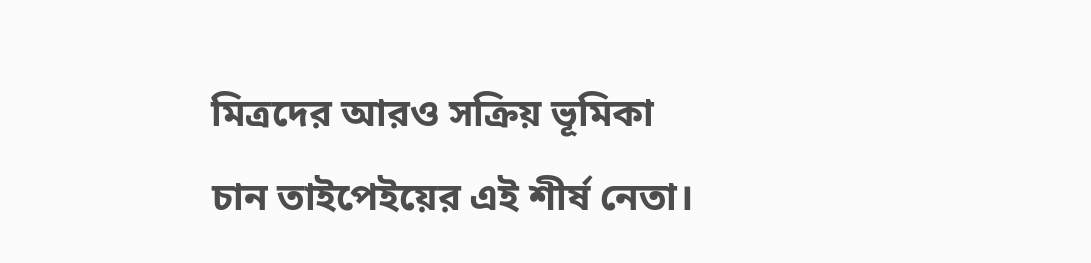মিত্রদের আরও সক্রিয় ভূমিকা চান তাইপেইয়ের এই শীর্ষ নেতা।